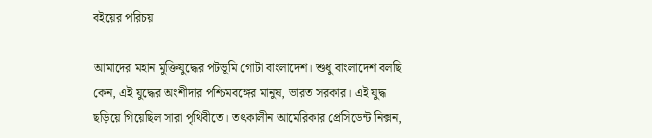বইয়ের পরিচয়

আমাদের মহান মুক্তিযুদ্ধের পটভূমি গোটা বাংলাদেশ। শুধু বাংলাদেশ বলছি কেন, এই যুদ্ধের অংশীদার পশ্চিমবঙ্গের মানুষ, ভারত সরকার। এই যুদ্ধ ছড়িয়ে গিয়েছিল সারা পৃথিবীতে। তৎকালীন আমেরিকার প্রেসিডেন্ট নিক্সন,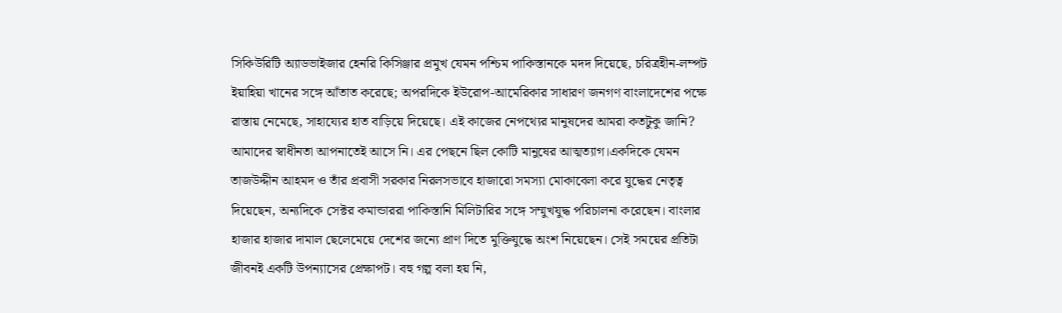সিকিউরিটি অ্যাডভাইজার হেনরি কিসিঞ্জার প্রমুখ যেমন পশ্চিম পাকিস্তানকে মদদ দিয়েছে, চরিত্রহীন-লম্পট ইয়াহিয়া খানের সঙ্গে আঁতাত করেছে; অপরদিকে ইউরোপ-আমেরিকার সাধারণ জনগণ বাংলাদেশের পক্ষে রাস্তায় নেমেছে, সাহায্যের হাত বাড়িয়ে দিয়েছে। এই কাজের নেপথ্যের মানুষদের আমরা কতটুকু জানি? আমাদের স্বাধীনতা আপনাতেই আসে নি। এর পেছনে ছিল কোটি মানুষের আত্মত্যাগ।একদিকে যেমন তাজউদ্দীন আহমদ ও তাঁর প্রবাসী সরকার নিরলসভাবে হাজারো সমস্যা মোকাবেলা করে যুদ্ধের নেতৃত্ব দিয়েছেন, অন্যদিকে সেক্টর কমান্ডাররা পাকিস্তানি মিলিটারির সঙ্গে সম্মুখযুদ্ধ পরিচালনা করেছেন। বাংলার হাজার হাজার দামাল ছেলেমেয়ে দেশের জন্যে প্রাণ দিতে মুক্তিযুদ্ধে অংশ নিয়েছেন। সেই সময়ের প্রতিটা জীবনই একটি উপন্যাসের প্রেক্ষাপট। বহু গল্প বলা হয় নি,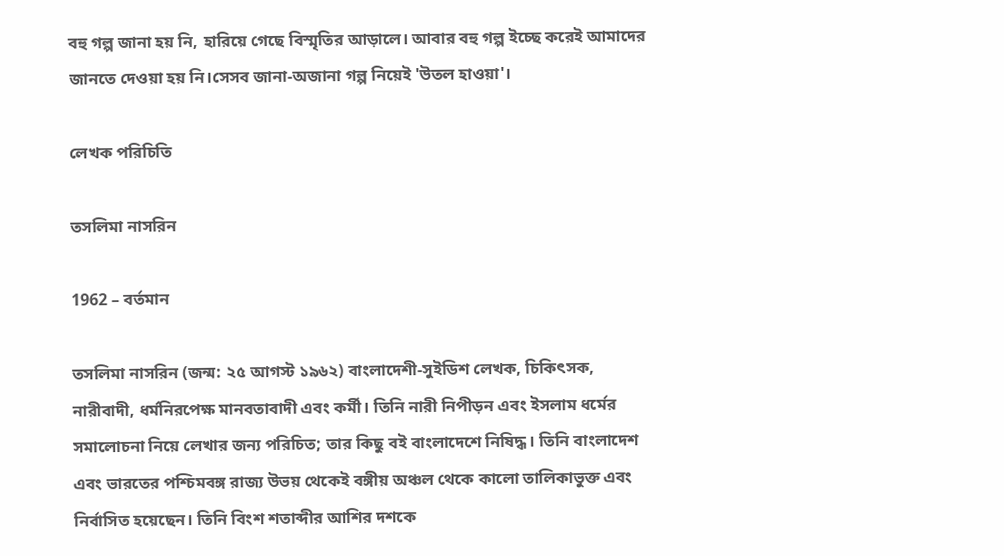বহু গল্প জানা হয় নি, হারিয়ে গেছে বিস্মৃতির আড়ালে। আবার বহু গল্প ইচ্ছে করেই আমাদের জানতে দেওয়া হয় নি।সেসব জানা-অজানা গল্প নিয়েই 'উতল হাওয়া'।

লেখক পরিচিতি

তসলিমা নাসরিন

1962 – বর্তমান

তসলিমা নাসরিন (জন্ম: ২৫ আগস্ট ১৯৬২) বাংলাদেশী-সুইডিশ লেখক, চিকিৎসক, নারীবাদী, ধর্মনিরপেক্ষ মানবতাবাদী এবং কর্মী। তিনি নারী নিপীড়ন এবং ইসলাম ধর্মের সমালোচনা নিয়ে লেখার জন্য পরিচিত; তার কিছু বই বাংলাদেশে নিষিদ্ধ। তিনি বাংলাদেশ এবং ভারতের পশ্চিমবঙ্গ রাজ্য উভয় থেকেই বঙ্গীয় অঞ্চল থেকে কালো তালিকাভুক্ত এবং নির্বাসিত হয়েছেন। তিনি বিংশ শতাব্দীর আশির দশকে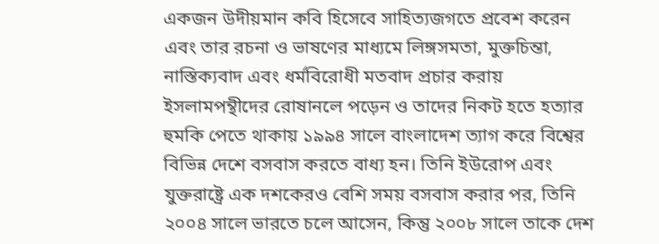একজন উদীয়মান কবি হিসেবে সাহিত্যজগতে প্রবেশ করেন এবং তার রচনা ও ভাষণের মাধ্যমে লিঙ্গসমতা, মুক্তচিন্তা, নাস্তিক্যবাদ এবং ধর্মবিরোধী মতবাদ প্রচার করায় ইসলামপন্থীদের রোষানলে পড়েন ও তাদের নিকট হতে হত্যার হুমকি পেতে থাকায় ১৯৯৪ সালে বাংলাদেশ ত্যাগ করে বিশ্বের বিভিন্ন দেশে বসবাস করতে বাধ্য হন। তিনি ইউরোপ এবং যুক্তরাষ্ট্রে এক দশকেরও বেশি সময় বসবাস করার পর, তিনি ২০০৪ সালে ভারতে চলে আসেন, কিন্তু ২০০৮ সালে তাকে দেশ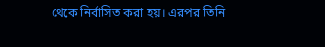থেকে নির্বাসিত করা হয়। এরপর তিনি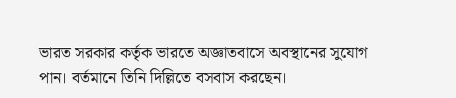ভারত সরকার কর্তৃক ভারতে অজ্ঞাতবাসে অবস্থানের সুযোগ পান। বর্তমানে তিনি দিল্লিতে বসবাস করছেন।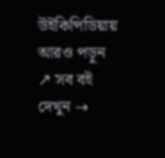উইকিপিডিয়ায় আরও পড়ুন ↗ সব বই দেখুন →